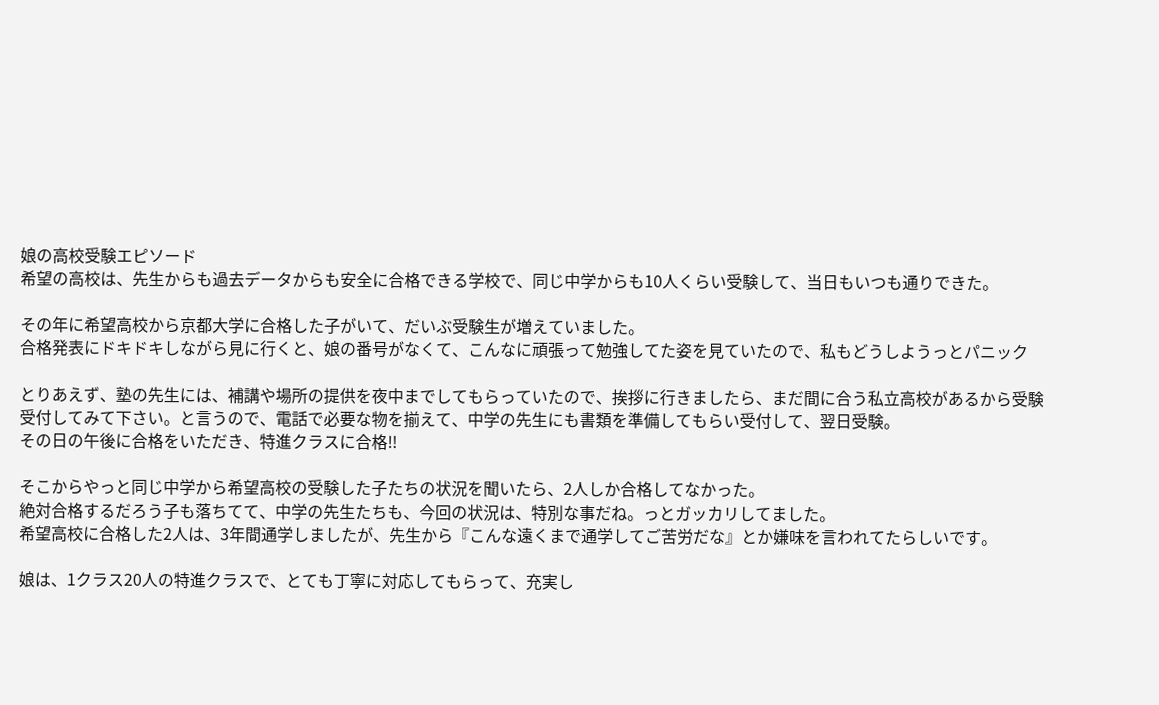娘の高校受験エピソード
希望の高校は、先生からも過去データからも安全に合格できる学校で、同じ中学からも10人くらい受験して、当日もいつも通りできた。

その年に希望高校から京都大学に合格した子がいて、だいぶ受験生が増えていました。
合格発表にドキドキしながら見に行くと、娘の番号がなくて、こんなに頑張って勉強してた姿を見ていたので、私もどうしようっとパニック

とりあえず、塾の先生には、補講や場所の提供を夜中までしてもらっていたので、挨拶に行きましたら、まだ間に合う私立高校があるから受験受付してみて下さい。と言うので、電話で必要な物を揃えて、中学の先生にも書類を準備してもらい受付して、翌日受験。
その日の午後に合格をいただき、特進クラスに合格‼

そこからやっと同じ中学から希望高校の受験した子たちの状況を聞いたら、2人しか合格してなかった。
絶対合格するだろう子も落ちてて、中学の先生たちも、今回の状況は、特別な事だね。っとガッカリしてました。
希望高校に合格した2人は、3年間通学しましたが、先生から『こんな遠くまで通学してご苦労だな』とか嫌味を言われてたらしいです。

娘は、1クラス20人の特進クラスで、とても丁寧に対応してもらって、充実し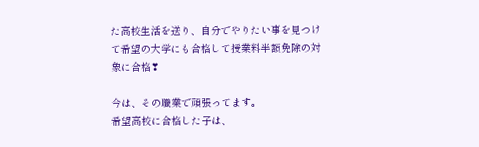た高校生活を送り、自分でやりたい事を見つけて希望の大学にも合格して授業料半額免除の対象に合格❣

今は、その職業で頑張ってます。
希望高校に合格した子は、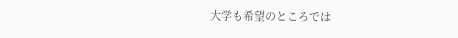大学も希望のところでは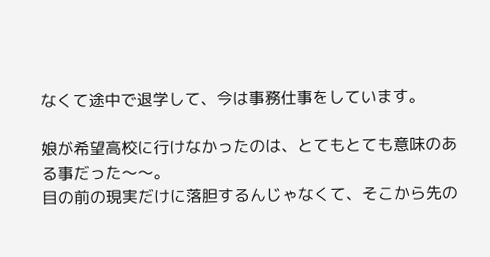なくて途中で退学して、今は事務仕事をしています。

娘が希望高校に行けなかったのは、とてもとても意味のある事だった〜〜。
目の前の現実だけに落胆するんじゃなくて、そこから先の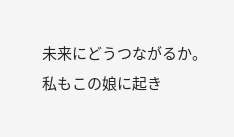未来にどうつながるか。
私もこの娘に起き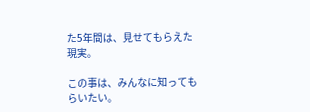た5年間は、見せてもらえた現実。

この事は、みんなに知ってもらいたい。